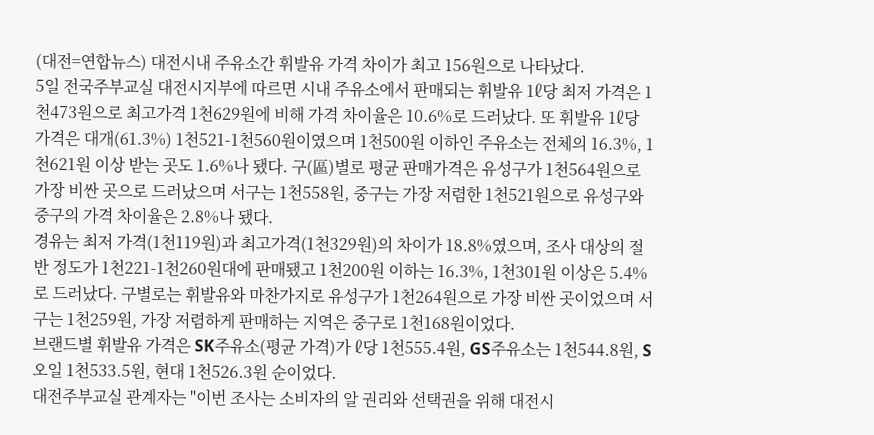(대전=연합뉴스) 대전시내 주유소간 휘발유 가격 차이가 최고 156원으로 나타났다.
5일 전국주부교실 대전시지부에 따르면 시내 주유소에서 판매되는 휘발유 1ℓ당 최저 가격은 1천473원으로 최고가격 1천629원에 비해 가격 차이율은 10.6%로 드러났다. 또 휘발유 1ℓ당 가격은 대개(61.3%) 1천521-1천560원이였으며 1천500원 이하인 주유소는 전체의 16.3%, 1천621원 이상 받는 곳도 1.6%나 됐다. 구(區)별로 평균 판매가격은 유성구가 1천564원으로 가장 비싼 곳으로 드러났으며 서구는 1천558원, 중구는 가장 저렴한 1천521원으로 유성구와 중구의 가격 차이율은 2.8%나 됐다.
경유는 최저 가격(1천119원)과 최고가격(1천329원)의 차이가 18.8%였으며, 조사 대상의 절반 정도가 1천221-1천260원대에 판매됐고 1천200원 이하는 16.3%, 1천301원 이상은 5.4%로 드러났다. 구별로는 휘발유와 마찬가지로 유성구가 1천264원으로 가장 비싼 곳이었으며 서구는 1천259원, 가장 저렴하게 판매하는 지역은 중구로 1천168원이었다.
브랜드별 휘발유 가격은 SK주유소(평균 가격)가 ℓ당 1천555.4원, GS주유소는 1천544.8원, S오일 1천533.5원, 현대 1천526.3원 순이었다.
대전주부교실 관계자는 "이번 조사는 소비자의 알 권리와 선택권을 위해 대전시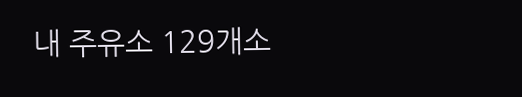내 주유소 129개소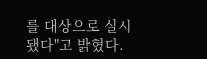를 대상으로 실시됐다"고 밝혔다.